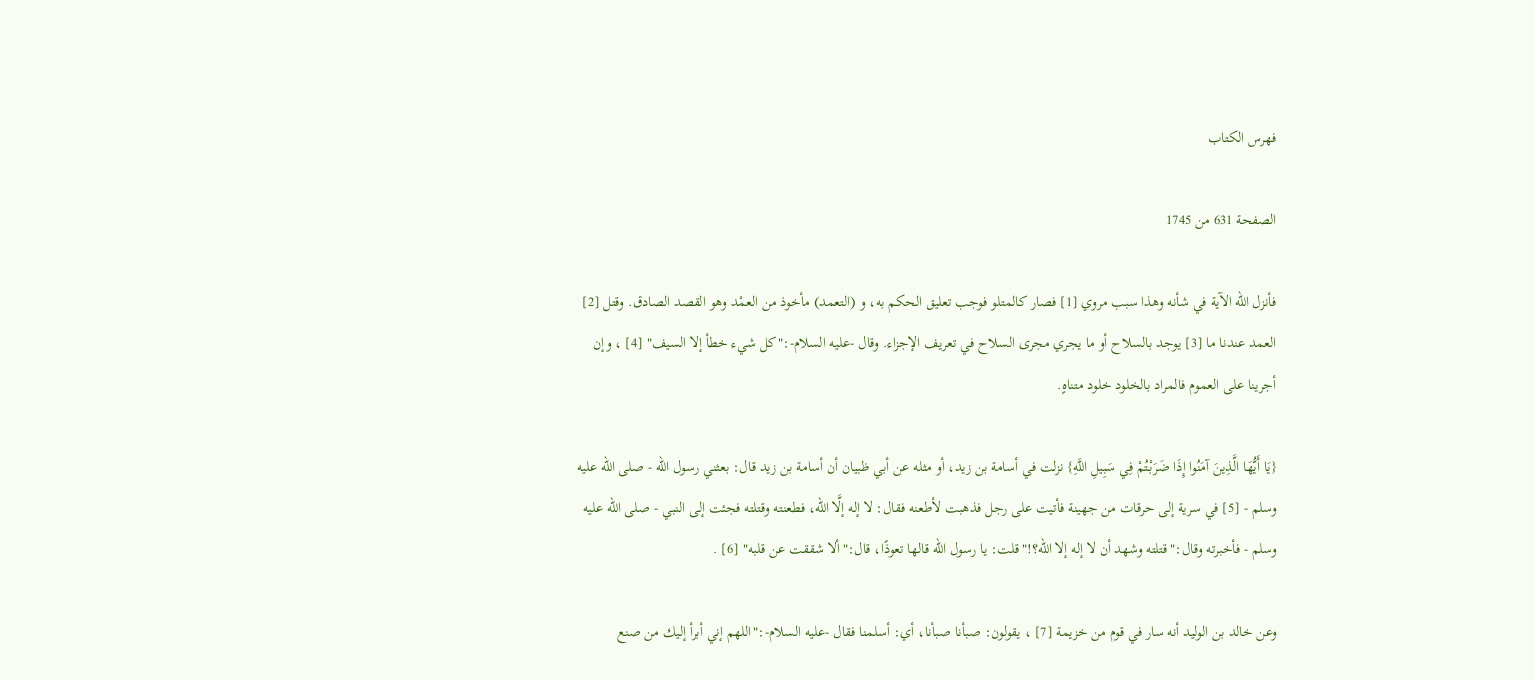فهرس الكتاب

الصفحة 631 من 1745

فأنزل الله الآية في شأنه وهذا سبب مروي [1] فصار كالمتلو فوجب تعليق الحكم به، و (التعمد) مأخوذ من العمْد وهو القصد الصادق. وقتل [2] العمد عندنا ما [3] يوجد بالسلاح أو ما يجري مجرى السلاح في تعريف الإجزاء. وقال -عليه السلام-:"كل شيء خطأ إلا السيف" [4] ، وإن أجرينا على العموم فالمراد بالخلود خلود متناهٍ.

{يَا أَيُّهَا الَّذِينَ آمَنُوا إِذَا ضَرَبْتُمْ فِي سَبِيلِ اللَّهِ} نزلت في أسامة بن زيد، أو مثله عن أبي ظبيان أن أسامة بن زيد قال: بعثني رسول الله - صلى الله عليه وسلم - [5] في سرية إلى حرقات من جهينة فأتيت على رجل فذهبت لأطعنه فقال: لا إله إلَّا الله، فطعنته وقتلته فجئت إلى النبي - صلى الله عليه وسلم - فأخبرته وقال:"قتلته وشهد أن لا إله إلا الله؟!"قلت: يا رسول الله قالها تعوذًا، قال:"ألا شققت عن قلبه" [6] .

وعن خالد بن الوليد أنه سار في قوم من خزيمة [7] ، يقولون: صبأنا صبأنا، أي: أسلمنا فقال -عليه السلام-:"اللهم إني أبرأ إليك من صنع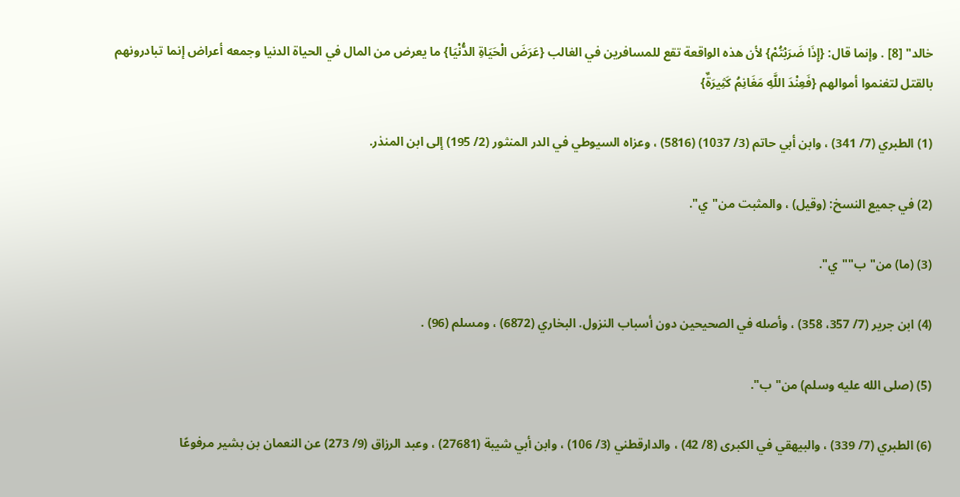خالد" [8] . وإنما قال: {إِذَا ضَرَبْتُمْ} لأن هذه الواقعة تقع للمسافرين في الغالب {عَرَضَ الْحَيَاةِ الدُّنْيَا} ما يعرض من المال في الحياة الدنيا وجمعه أعراض إنما تبادرونهم بالقتل لتغنموا أموالهم {فَعِنْدَ اللَّهِ مَغَانِمُ كَثِيرَةٌ}

(1) الطبري (7/ 341) ، وابن أبي حاتم (3/ 1037) (5816) ، وعزاه السيوطي في الدر المنثور (2/ 195) إلى ابن المنذر.

(2) في جميع النسخ: (وقيل) ، والمثبت من"ي".

(3) (ما) من"ب""ي".

(4) ابن جرير (7/ 357، 358) ، وأصله في الصحيحين دون أسباب النزول. البخاري (6872) ، ومسلم (96) .

(5) (صلى الله عليه وسلم) من"ب".

(6) الطبري (7/ 339) ، والبيهقي في الكبرى (8/ 42) ، والدارقطني (3/ 106) ، وابن أبي شيبة (27681) ، وعبد الرزاق (9/ 273) عن النعمان بن بشير مرفوعًا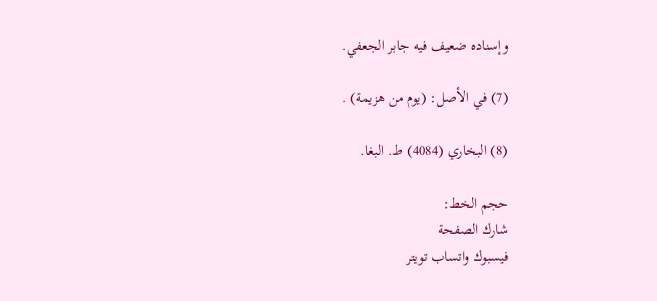وإسناده ضعيف فيه جابر الجعفي.

(7) في الأصل: (يوم من هزيمة) .

(8) البخاري (4084) ط. البغا.

حجم الخط:
شارك الصفحة
فيسبوك واتساب تويتر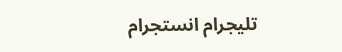تليجرام انستجرام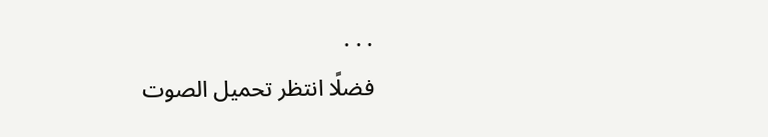. . .
فضلًا انتظر تحميل الصوت